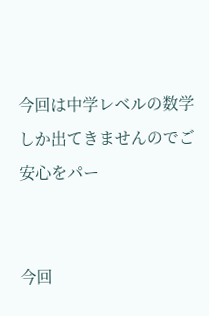今回は中学レベルの数学しか出てきませんのでご安心をパー


今回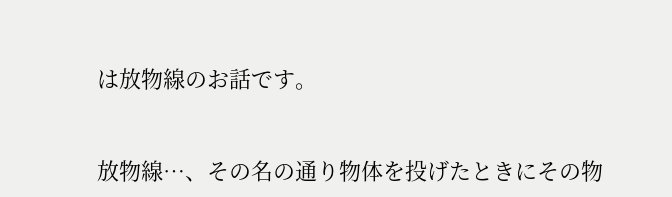は放物線のお話です。


放物線…、その名の通り物体を投げたときにその物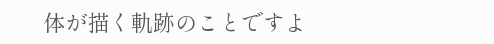体が描く軌跡のことですよ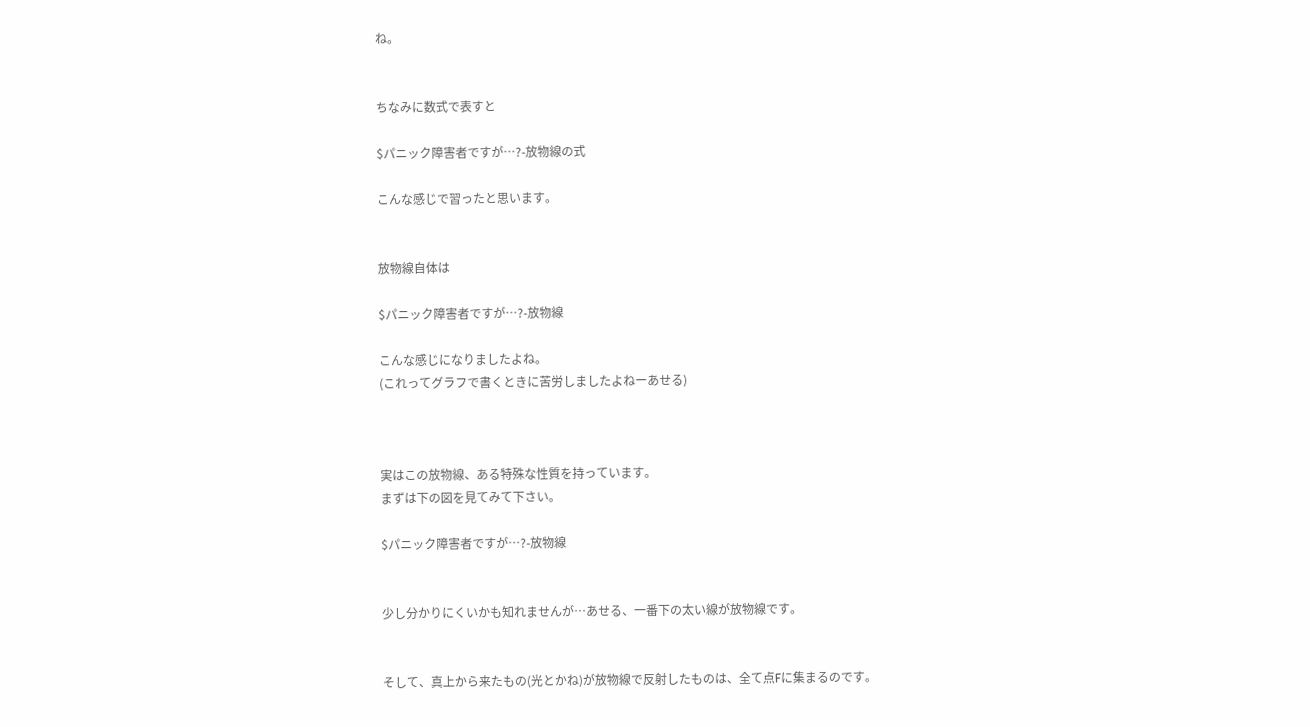ね。


ちなみに数式で表すと

$パニック障害者ですが…?-放物線の式

こんな感じで習ったと思います。


放物線自体は

$パニック障害者ですが…?-放物線

こんな感じになりましたよね。
(これってグラフで書くときに苦労しましたよねーあせる)



実はこの放物線、ある特殊な性質を持っています。
まずは下の図を見てみて下さい。

$パニック障害者ですが…?-放物線


少し分かりにくいかも知れませんが…あせる、一番下の太い線が放物線です。


そして、真上から来たもの(光とかね)が放物線で反射したものは、全て点Fに集まるのです。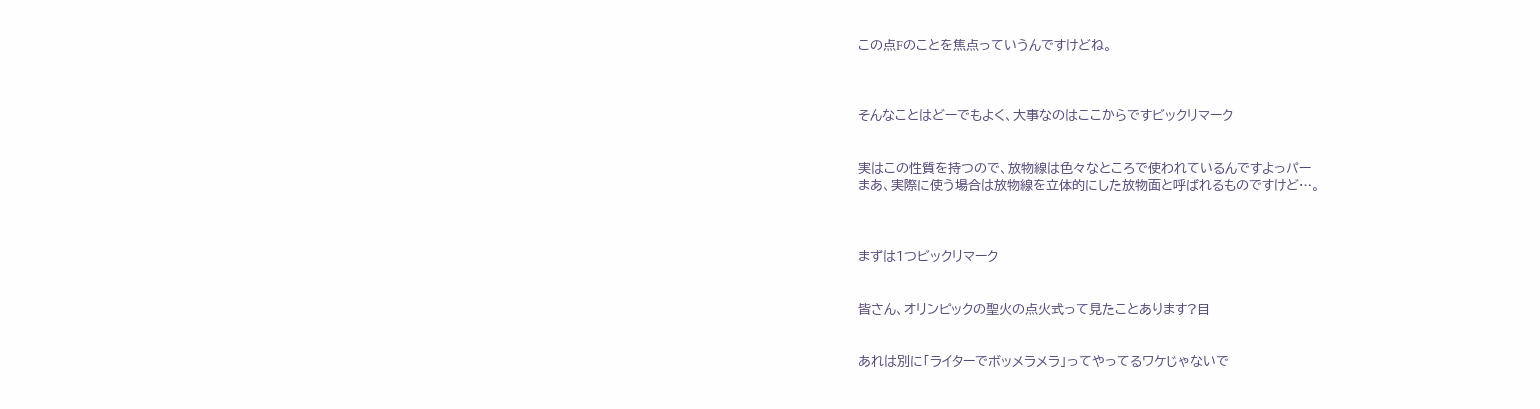この点Fのことを焦点っていうんですけどね。



そんなことはどーでもよく、大事なのはここからですビックリマーク


実はこの性質を持つので、放物線は色々なところで使われているんですよっパー
まあ、実際に使う場合は放物線を立体的にした放物面と呼ばれるものですけど…。



まずは1つビックリマーク


皆さん、オリンピックの聖火の点火式って見たことあります?目


あれは別に「ライターでボッメラメラ」ってやってるワケじゃないで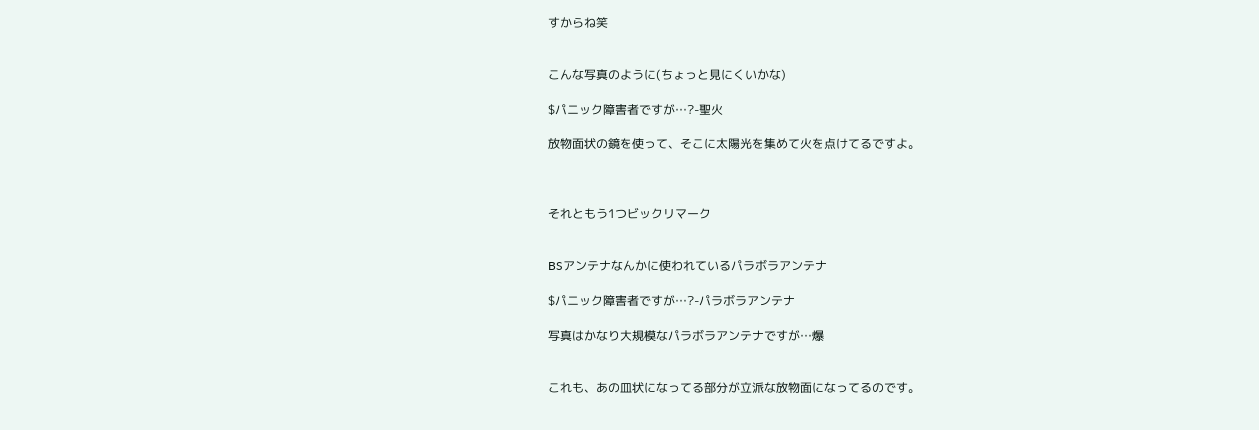すからね笑


こんな写真のように(ちょっと見にくいかな)

$パニック障害者ですが…?-聖火

放物面状の鏡を使って、そこに太陽光を集めて火を点けてるですよ。



それともう1つビックリマーク


BSアンテナなんかに使われているパラボラアンテナ

$パニック障害者ですが…?-パラボラアンテナ

写真はかなり大規模なパラボラアンテナですが…爆


これも、あの皿状になってる部分が立派な放物面になってるのです。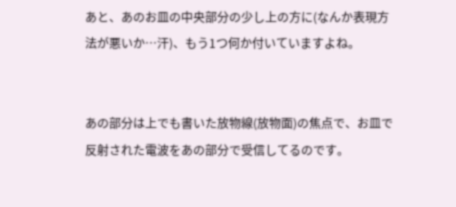あと、あのお皿の中央部分の少し上の方に(なんか表現方法が悪いか…汗)、もう1つ何か付いていますよね。


あの部分は上でも書いた放物線(放物面)の焦点で、お皿で反射された電波をあの部分で受信してるのです。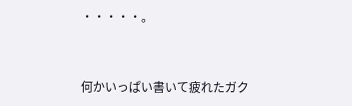・・・・・。


何かいっぱい書いて疲れたガク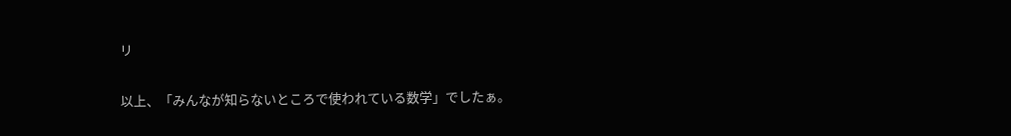リ


以上、「みんなが知らないところで使われている数学」でしたぁ。